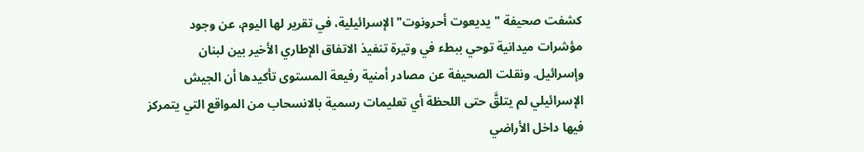كشفت صحيفة "يديعوت أحرونوت" الإسرائيلية، في تقرير لها اليوم، عن وجود مؤشرات ميدانية توحي ببطء في وتيرة تنفيذ الاتفاق الإطاري الأخير بين لبنان وإسرائيل. ونقلت الصحيفة عن مصادر أمنية رفيعة المستوى تأكيدها أن الجيش الإسرائيلي لم يتلقَّ حتى اللحظة أي تعليمات رسمية بالانسحاب من المواقع التي يتمركز فيها داخل الأراضي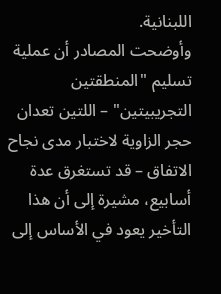اللبنانية.
وأوضحت المصادر أن عملية تسليم "المنطقتين التجريبيتين" – اللتين تعدان حجر الزاوية لاختبار مدى نجاح الاتفاق – قد تستغرق عدة أسابيع، مشيرة إلى أن هذا التأخير يعود في الأساس إلى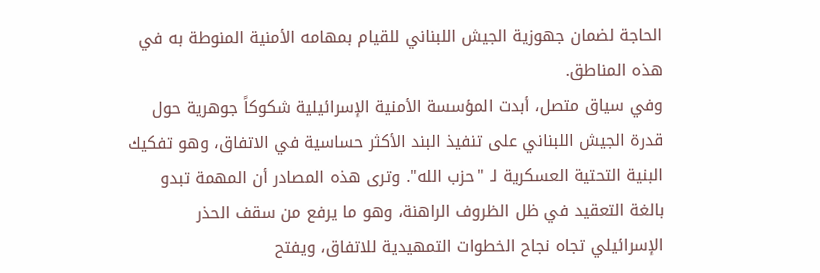الحاجة لضمان جهوزية الجيش اللبناني للقيام بمهامه الأمنية المنوطة به في هذه المناطق.
وفي سياق متصل، أبدت المؤسسة الأمنية الإسرائيلية شكوكاً جوهرية حول قدرة الجيش اللبناني على تنفيذ البند الأكثر حساسية في الاتفاق، وهو تفكيك البنية التحتية العسكرية لـ "حزب الله". وترى هذه المصادر أن المهمة تبدو بالغة التعقيد في ظل الظروف الراهنة، وهو ما يرفع من سقف الحذر الإسرائيلي تجاه نجاح الخطوات التمهيدية للاتفاق، ويفتح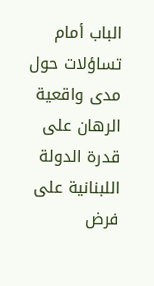الباب أمام تساؤلات حول مدى واقعية الرهان على قدرة الدولة اللبنانية على فرض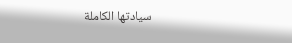سيادتها الكاملة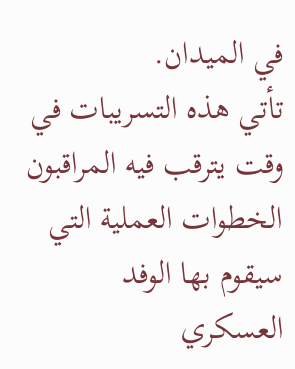في الميدان.
تأتي هذه التسريبات في وقت يترقب فيه المراقبون الخطوات العملية التي سيقوم بها الوفد العسكري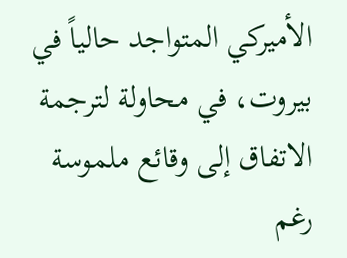الأميركي المتواجد حالياً في بيروت، في محاولة لترجمة الاتفاق إلى وقائع ملموسة رغم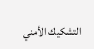التشكيك الأمني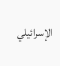الإسرائيلي